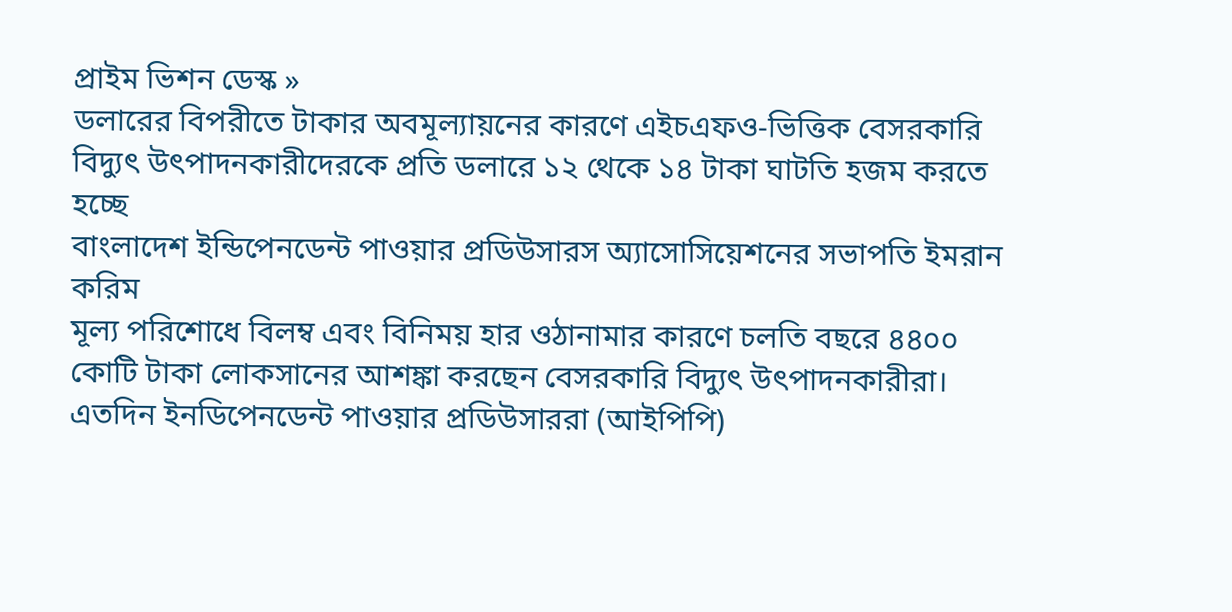প্রাইম ভিশন ডেস্ক »
ডলারের বিপরীতে টাকার অবমূল্যায়নের কারণে এইচএফও-ভিত্তিক বেসরকারি বিদ্যুৎ উৎপাদনকারীদেরকে প্রতি ডলারে ১২ থেকে ১৪ টাকা ঘাটতি হজম করতে হচ্ছে
বাংলাদেশ ইন্ডিপেনডেন্ট পাওয়ার প্রডিউসারস অ্যাসোসিয়েশনের সভাপতি ইমরান করিম
মূল্য পরিশোধে বিলম্ব এবং বিনিময় হার ওঠানামার কারণে চলতি বছরে ৪৪০০ কোটি টাকা লোকসানের আশঙ্কা করছেন বেসরকারি বিদ্যুৎ উৎপাদনকারীরা।
এতদিন ইনডিপেনডেন্ট পাওয়ার প্রডিউসাররা (আইপিপি)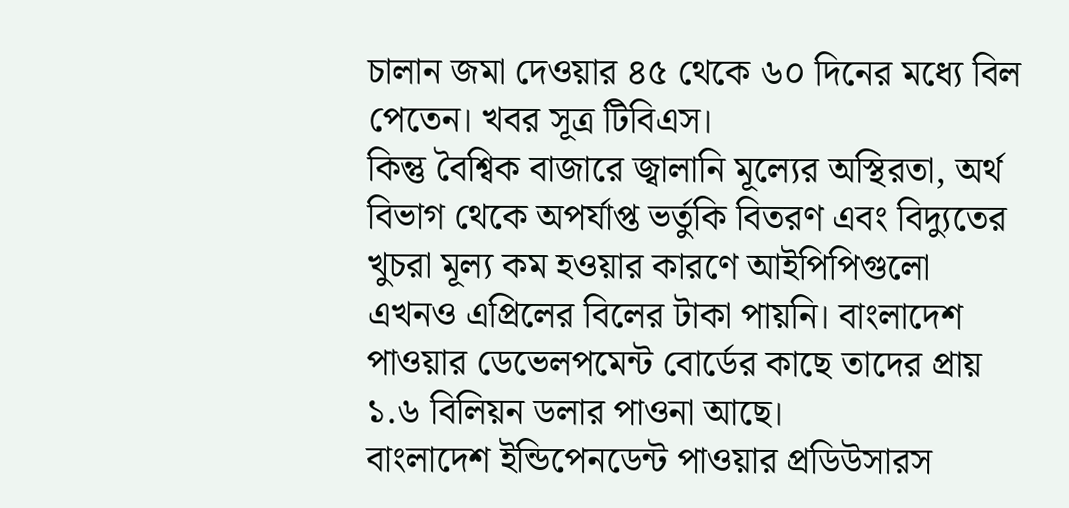চালান জমা দেওয়ার ৪৫ থেকে ৬০ দিনের মধ্যে বিল পেতেন। খবর সূত্র টিবিএস।
কিন্তু বৈশ্বিক বাজারে জ্বালানি মূল্যের অস্থিরতা, অর্থ বিভাগ থেকে অপর্যাপ্ত ভর্তুকি বিতরণ এবং বিদ্যুতের খুচরা মূল্য কম হওয়ার কারণে আইপিপিগুলো এখনও এপ্রিলের বিলের টাকা পায়নি। বাংলাদেশ পাওয়ার ডেভেলপমেন্ট বোর্ডের কাছে তাদের প্রায় ১.৬ বিলিয়ন ডলার পাওনা আছে।
বাংলাদেশ ইন্ডিপেনডেন্ট পাওয়ার প্রডিউসারস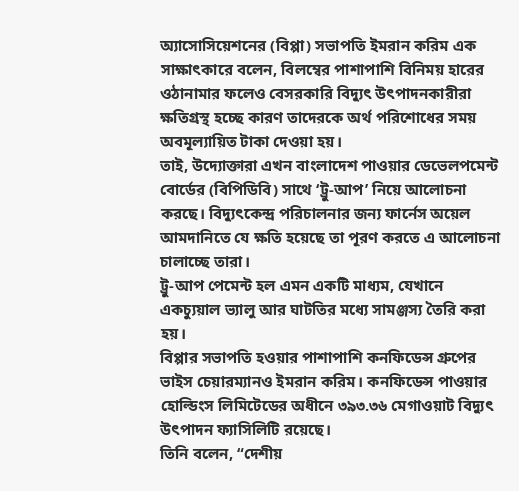অ্যাসোসিয়েশনের (বিপ্পা) সভাপতি ইমরান করিম এক সাক্ষাৎকারে বলেন, বিলম্বের পাশাপাশি বিনিময় হারের ওঠানামার ফলেও বেসরকারি বিদ্যুৎ উৎপাদনকারীরা ক্ষতিগ্রস্থ হচ্ছে কারণ তাদেরকে অর্থ পরিশোধের সময় অবমূল্যায়িত টাকা দেওয়া হয়।
তাই, উদ্যোক্তারা এখন বাংলাদেশ পাওয়ার ডেভেলপমেন্ট বোর্ডের (বিপিডিবি) সাথে ‘ট্রু-আপ’ নিয়ে আলোচনা করছে। বিদ্যুৎকেন্দ্র পরিচালনার জন্য ফার্নেস অয়েল আমদানিতে যে ক্ষতি হয়েছে তা পূরণ করতে এ আলোচনা চালাচ্ছে তারা।
ট্রু-আপ পেমেন্ট হল এমন একটি মাধ্যম, যেখানে একচ্যুয়াল ভ্যালু আর ঘাটতির মধ্যে সামঞ্জস্য তৈরি করা হয়।
বিপ্পার সভাপতি হওয়ার পাশাপাশি কনফিডেন্স গ্রুপের ভাইস চেয়ারম্যানও ইমরান করিম। কনফিডেন্স পাওয়ার হোল্ডিংস লিমিটেডের অধীনে ৩৯৩.৩৬ মেগাওয়াট বিদ্যুৎ উৎপাদন ফ্যাসিলিটি রয়েছে।
তিনি বলেন, “দেশীয়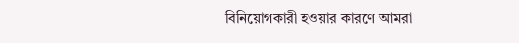বিনিয়োগকারী হওয়ার কারণে আমরা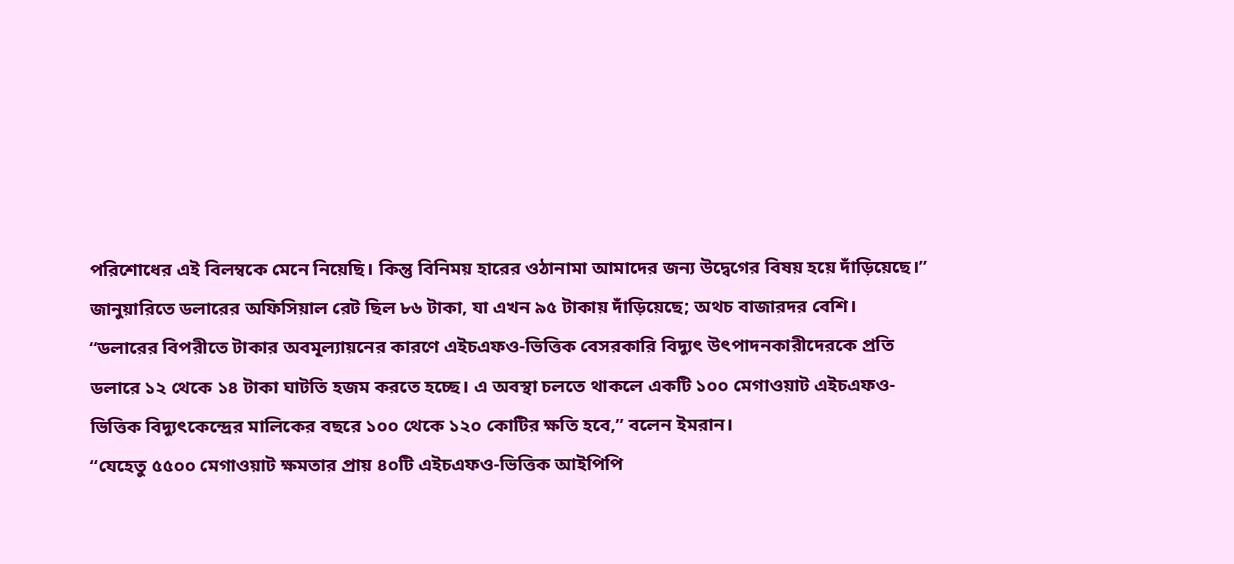পরিশোধের এই বিলম্বকে মেনে নিয়েছি। কিন্তু বিনিময় হারের ওঠানামা আমাদের জন্য উদ্বেগের বিষয় হয়ে দাঁড়িয়েছে।”
জানুয়ারিতে ডলারের অফিসিয়াল রেট ছিল ৮৬ টাকা, যা এখন ৯৫ টাকায় দাঁড়িয়েছে; অথচ বাজারদর বেশি।
“ডলারের বিপরীতে টাকার অবমূল্যায়নের কারণে এইচএফও-ভিত্তিক বেসরকারি বিদ্যুৎ উৎপাদনকারীদেরকে প্রতি ডলারে ১২ থেকে ১৪ টাকা ঘাটতি হজম করতে হচ্ছে। এ অবস্থা চলতে থাকলে একটি ১০০ মেগাওয়াট এইচএফও-ভিত্তিক বিদ্যুৎকেন্দ্রের মালিকের বছরে ১০০ থেকে ১২০ কোটির ক্ষতি হবে,” বলেন ইমরান।
“যেহেতু ৫৫০০ মেগাওয়াট ক্ষমতার প্রায় ৪০টি এইচএফও-ভিত্তিক আইপিপি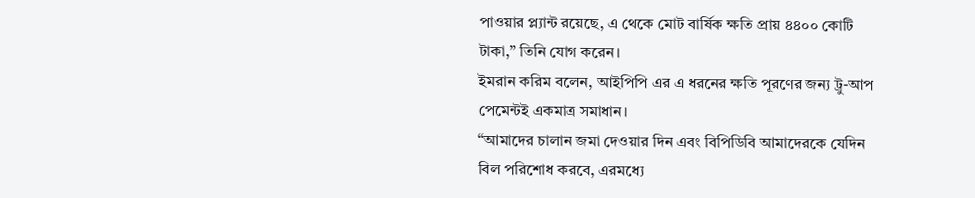পাওয়ার প্ল্যান্ট রয়েছে, এ থেকে মোট বার্ষিক ক্ষতি প্রায় ৪৪০০ কোটি টাকা,” তিনি যোগ করেন।
ইমরান করিম বলেন, আইপিপি এর এ ধরনের ক্ষতি পূরণের জন্য ট্রু-আপ পেমেন্টই একমাত্র সমাধান।
“আমাদের চালান জমা দেওয়ার দিন এবং বিপিডিবি আমাদেরকে যেদিন বিল পরিশোধ করবে, এরমধ্যে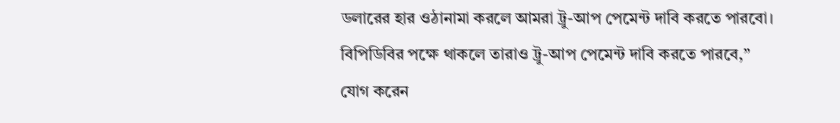ডলারের হার ওঠানামা করলে আমরা ট্রু-আপ পেমেন্ট দাবি করতে পারবো। বিপিডিবির পক্ষে থাকলে তারাও ট্রু-আপ পেমেন্ট দাবি করতে পারবে,” যোগ করেন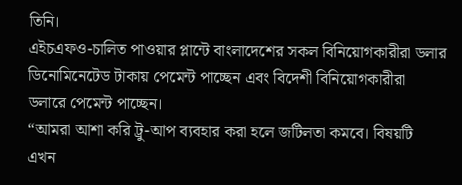তিনি।
এইচএফও-চালিত পাওয়ার প্লান্টে বাংলাদেশের সকল বিনিয়োগকারীরা ডলার ডিনোমিনেটেড টাকায় পেমেন্ট পাচ্ছেন এবং বিদেশী বিনিয়োগকারীরা ডলারে পেমেন্ট পাচ্ছেন।
“আমরা আশা করি ট্রু-আপ ব্যবহার করা হলে জটিলতা কমবে। বিষয়টি এখন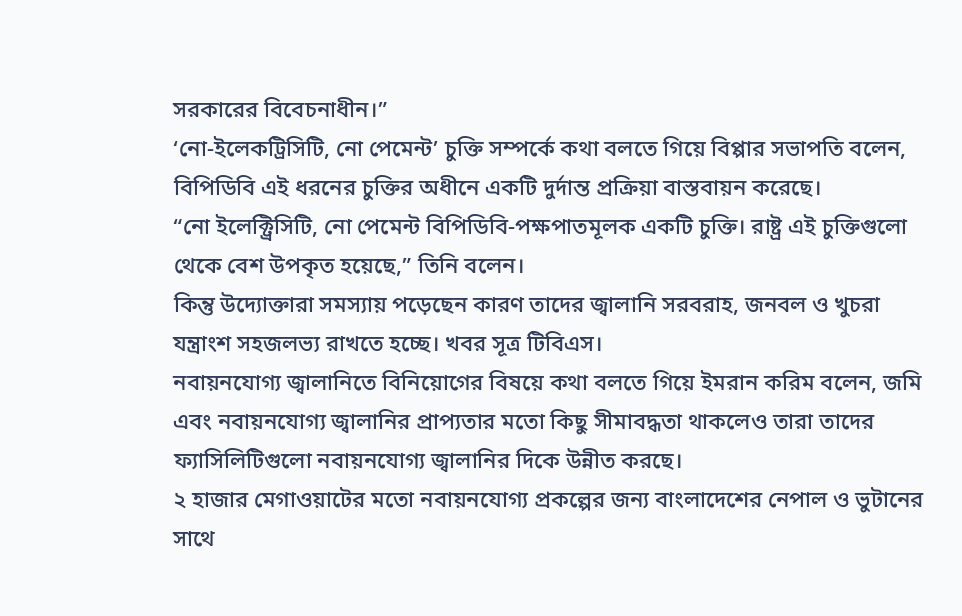সরকারের বিবেচনাধীন।”
‘নো-ইলেকট্রিসিটি, নো পেমেন্ট’ চুক্তি সম্পর্কে কথা বলতে গিয়ে বিপ্পার সভাপতি বলেন, বিপিডিবি এই ধরনের চুক্তির অধীনে একটি দুর্দান্ত প্রক্রিয়া বাস্তবায়ন করেছে।
“নো ইলেক্ট্রিসিটি, নো পেমেন্ট বিপিডিবি-পক্ষপাতমূলক একটি চুক্তি। রাষ্ট্র এই চুক্তিগুলো থেকে বেশ উপকৃত হয়েছে,” তিনি বলেন।
কিন্তু উদ্যোক্তারা সমস্যায় পড়েছেন কারণ তাদের জ্বালানি সরবরাহ, জনবল ও খুচরা যন্ত্রাংশ সহজলভ্য রাখতে হচ্ছে। খবর সূত্র টিবিএস।
নবায়নযোগ্য জ্বালানিতে বিনিয়োগের বিষয়ে কথা বলতে গিয়ে ইমরান করিম বলেন, জমি এবং নবায়নযোগ্য জ্বালানির প্রাপ্যতার মতো কিছু সীমাবদ্ধতা থাকলেও তারা তাদের ফ্যাসিলিটিগুলো নবায়নযোগ্য জ্বালানির দিকে উন্নীত করছে।
২ হাজার মেগাওয়াটের মতো নবায়নযোগ্য প্রকল্পের জন্য বাংলাদেশের নেপাল ও ভুটানের সাথে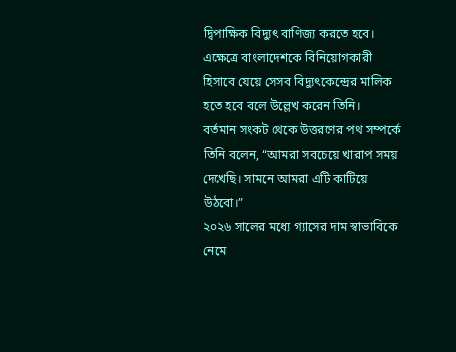দ্বিপাক্ষিক বিদ্যুৎ বাণিজ্য করতে হবে। এক্ষেত্রে বাংলাদেশকে বিনিয়োগকারী হিসাবে যেয়ে সেসব বিদ্যুৎকেন্দ্রের মালিক হতে হবে বলে উল্লেখ করেন তিনি।
বর্তমান সংকট থেকে উত্তরণের পথ সম্পর্কে তিনি বলেন, “আমরা সবচেয়ে খারাপ সময় দেখেছি। সামনে আমরা এটি কাটিয়ে উঠবো।”
২০২৬ সালের মধ্যে গ্যাসের দাম স্বাভাবিকে নেমে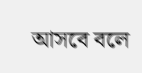আসবে বলে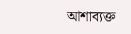আশাব্যক্ত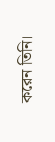করেন তিনি।